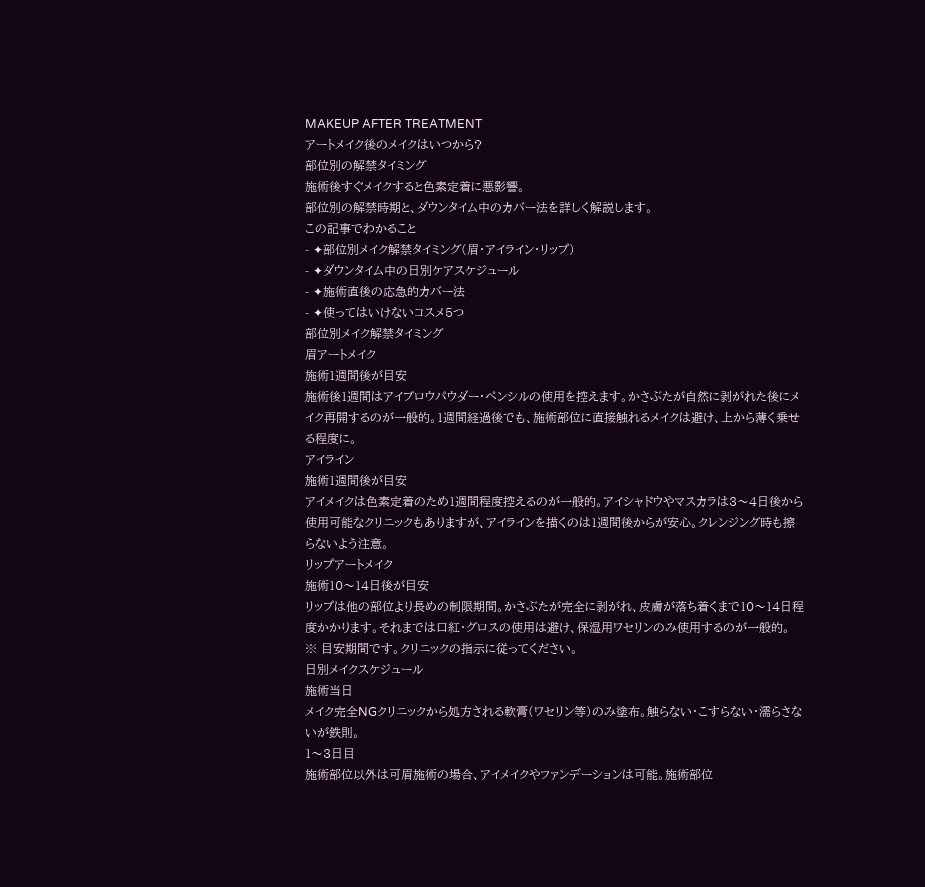MAKEUP AFTER TREATMENT
アートメイク後のメイクはいつから?
部位別の解禁タイミング
施術後すぐメイクすると色素定着に悪影響。
部位別の解禁時期と、ダウンタイム中のカバー法を詳しく解説します。
この記事でわかること
- ✦部位別メイク解禁タイミング(眉・アイライン・リップ)
- ✦ダウンタイム中の日別ケアスケジュール
- ✦施術直後の応急的カバー法
- ✦使ってはいけないコスメ5つ
部位別メイク解禁タイミング
眉アートメイク
施術1週間後が目安
施術後1週間はアイブロウパウダー・ペンシルの使用を控えます。かさぶたが自然に剥がれた後にメイク再開するのが一般的。1週間経過後でも、施術部位に直接触れるメイクは避け、上から薄く乗せる程度に。
アイライン
施術1週間後が目安
アイメイクは色素定着のため1週間程度控えるのが一般的。アイシャドウやマスカラは3〜4日後から使用可能なクリニックもありますが、アイラインを描くのは1週間後からが安心。クレンジング時も擦らないよう注意。
リップアートメイク
施術10〜14日後が目安
リップは他の部位より長めの制限期間。かさぶたが完全に剥がれ、皮膚が落ち着くまで10〜14日程度かかります。それまでは口紅・グロスの使用は避け、保湿用ワセリンのみ使用するのが一般的。
※ 目安期間です。クリニックの指示に従ってください。
日別メイクスケジュール
施術当日
メイク完全NGクリニックから処方される軟膏(ワセリン等)のみ塗布。触らない・こすらない・濡らさないが鉄則。
1〜3日目
施術部位以外は可眉施術の場合、アイメイクやファンデーションは可能。施術部位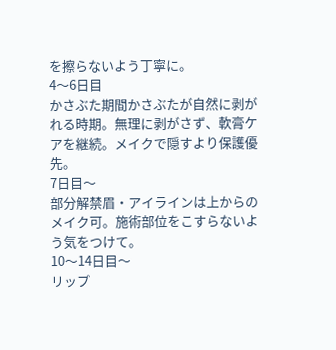を擦らないよう丁寧に。
4〜6日目
かさぶた期間かさぶたが自然に剥がれる時期。無理に剥がさず、軟膏ケアを継続。メイクで隠すより保護優先。
7日目〜
部分解禁眉・アイラインは上からのメイク可。施術部位をこすらないよう気をつけて。
10〜14日目〜
リップ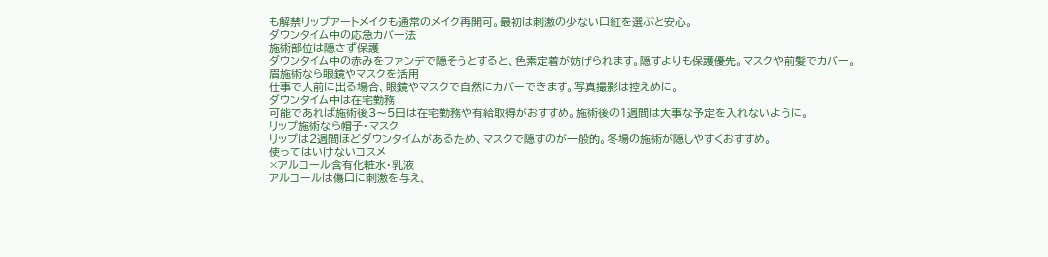も解禁リップアートメイクも通常のメイク再開可。最初は刺激の少ない口紅を選ぶと安心。
ダウンタイム中の応急カバー法
施術部位は隠さず保護
ダウンタイム中の赤みをファンデで隠そうとすると、色素定着が妨げられます。隠すよりも保護優先。マスクや前髪でカバー。
眉施術なら眼鏡やマスクを活用
仕事で人前に出る場合、眼鏡やマスクで自然にカバーできます。写真撮影は控えめに。
ダウンタイム中は在宅勤務
可能であれば施術後3〜5日は在宅勤務や有給取得がおすすめ。施術後の1週間は大事な予定を入れないように。
リップ施術なら帽子・マスク
リップは2週間ほどダウンタイムがあるため、マスクで隠すのが一般的。冬場の施術が隠しやすくおすすめ。
使ってはいけないコスメ
×アルコール含有化粧水・乳液
アルコールは傷口に刺激を与え、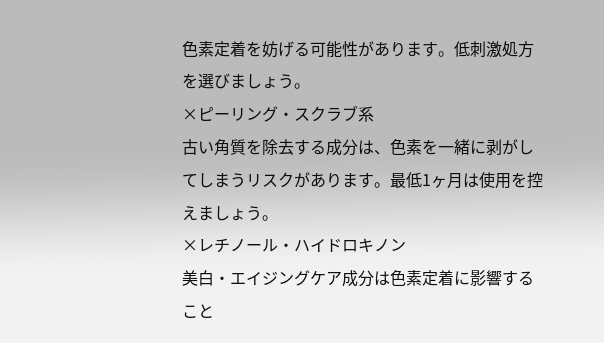色素定着を妨げる可能性があります。低刺激処方を選びましょう。
×ピーリング・スクラブ系
古い角質を除去する成分は、色素を一緒に剥がしてしまうリスクがあります。最低1ヶ月は使用を控えましょう。
×レチノール・ハイドロキノン
美白・エイジングケア成分は色素定着に影響すること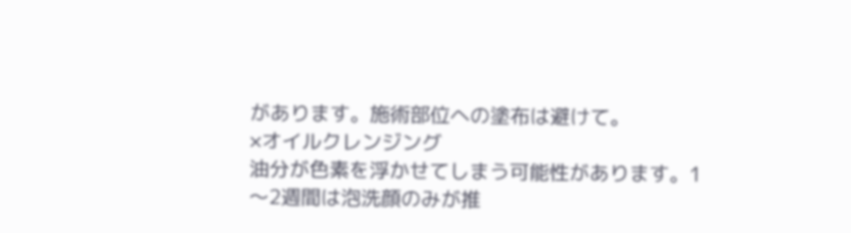があります。施術部位への塗布は避けて。
×オイルクレンジング
油分が色素を浮かせてしまう可能性があります。1〜2週間は泡洗顔のみが推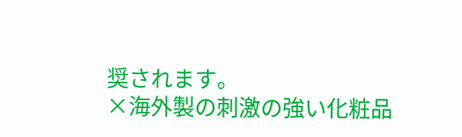奨されます。
×海外製の刺激の強い化粧品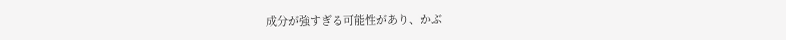成分が強すぎる可能性があり、かぶ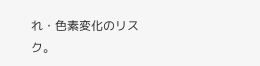れ・色素変化のリスク。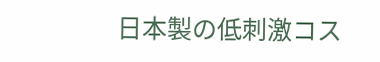日本製の低刺激コス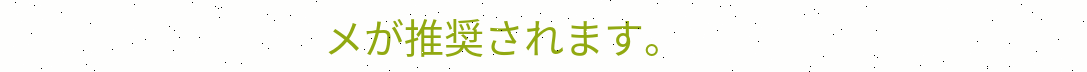メが推奨されます。